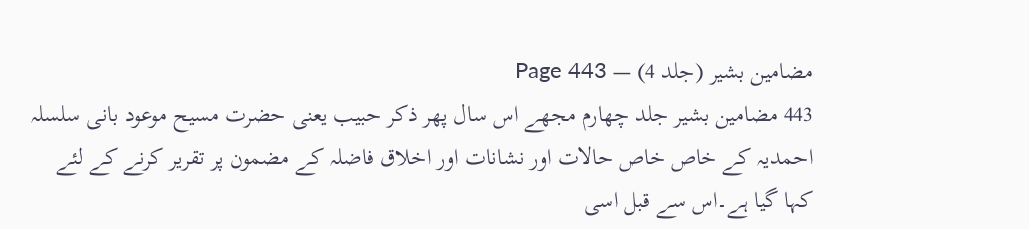مضامین بشیر (جلد 4) — Page 443
443 مضامین بشیر جلد چهارم مجھے اس سال پھر ذکر حبیب یعنی حضرت مسیح موعود بانی سلسلہ احمدیہ کے خاص خاص حالات اور نشانات اور اخلاق فاضلہ کے مضمون پر تقریر کرنے کے لئے کہا گیا ہے۔اس سے قبل اسی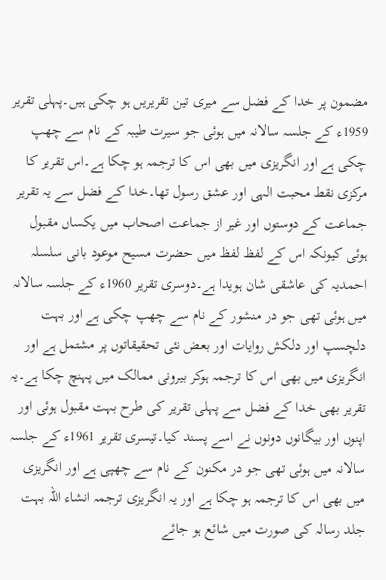مضمون پر خدا کے فضل سے میری تین تقریریں ہو چکی ہیں۔پہلی تقریر 1959ء کے جلسہ سالانہ میں ہوئی جو سیرت طیبہ کے نام سے چھپ چکی ہے اور انگریزی میں بھی اس کا ترجمہ ہو چکا ہے۔اس تقریر کا مرکزی نقط محبت الہی اور عشق رسول تھا۔خدا کے فضل سے یہ تقریر جماعت کے دوستوں اور غیر از جماعت اصحاب میں یکساں مقبول ہوئی کیونکہ اس کے لفظ لفظ میں حضرت مسیح موعود بانی سلسلہ احمدیہ کی عاشقی شان ہویدا ہے۔دوسری تقریر 1960ء کے جلسہ سالانہ میں ہوئی تھی جو در منشور کے نام سے چھپ چکی ہے اور بہت دلچسپ اور دلکش روایات اور بعض نئی تحقیقاتوں پر مشتمل ہے اور انگریزی میں بھی اس کا ترجمہ ہوکر بیرونی ممالک میں پہنچ چکا ہے۔یہ تقریر بھی خدا کے فضل سے پہلی تقریر کی طرح بہت مقبول ہوئی اور اپنوں اور بیگانوں دونوں نے اسے پسند کیا۔تیسری تقریر 1961ء کے جلسہ سالانہ میں ہوئی تھی جو در مکنون کے نام سے چھپی ہے اور انگریزی میں بھی اس کا ترجمہ ہو چکا ہے اور یہ انگریزی ترجمہ انشاء اللہ بہت جلد رسالہ کی صورت میں شائع ہو جائے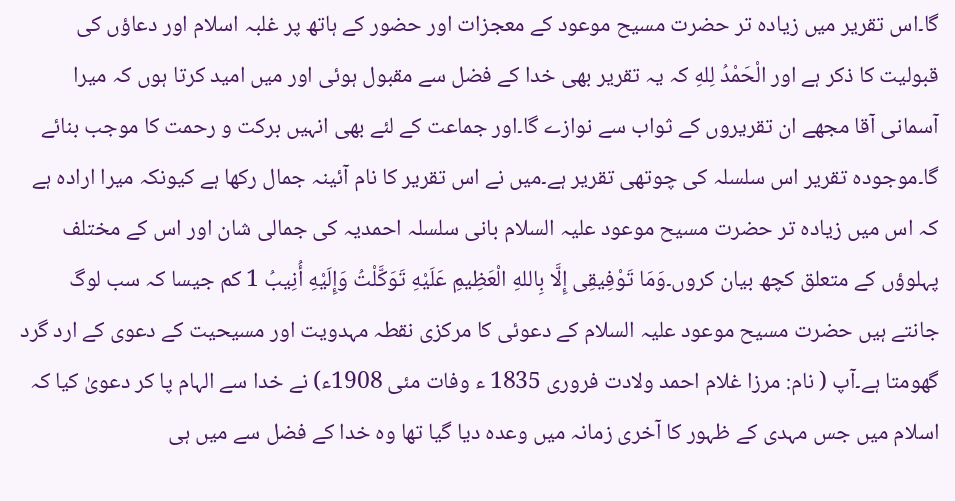گا۔اس تقریر میں زیادہ تر حضرت مسیح موعود کے معجزات اور حضور کے ہاتھ پر غلبہ اسلام اور دعاؤں کی قبولیت کا ذکر ہے اور الْحَمْدُ لِلهِ کہ یہ تقریر بھی خدا کے فضل سے مقبول ہوئی اور میں امید کرتا ہوں کہ میرا آسمانی آقا مجھے ان تقریروں کے ثواب سے نوازے گا۔اور جماعت کے لئے بھی انہیں برکت و رحمت کا موجب بنائے گا۔موجودہ تقریر اس سلسلہ کی چوتھی تقریر ہے۔میں نے اس تقریر کا نام آئینہ جمال رکھا ہے کیونکہ میرا ارادہ ہے کہ اس میں زیادہ تر حضرت مسیح موعود علیہ السلام بانی سلسلہ احمدیہ کی جمالی شان اور اس کے مختلف پہلوؤں کے متعلق کچھ بیان کروں۔وَمَا تَوْفِيقِى إِلَّا بِاللهِ الْعَظِيمِ عَلَيْهِ تَوَكَّلْتُ وَإِلَيْهِ أُنِيبُ 1 كم جیسا کہ سب لوگ جانتے ہیں حضرت مسیح موعود علیہ السلام کے دعوئی کا مرکزی نقطہ مہدویت اور مسیحیت کے دعوی کے ارد گرد گھومتا ہے۔آپ ( نام: مرزا غلام احمد ولادت فروری 1835 ء وفات مئی 1908ء) نے خدا سے الہام پا کر دعویٰ کیا کہ اسلام میں جس مہدی کے ظہور کا آخری زمانہ میں وعدہ دیا گیا تھا وہ خدا کے فضل سے میں ہی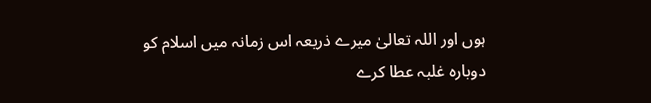ہوں اور اللہ تعالیٰ میرے ذریعہ اس زمانہ میں اسلام کو دوبارہ غلبہ عطا کرے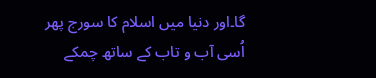گا۔اور دنیا میں اسلام کا سورج پھر اُسی آب و تاب کے ساتھ چمکے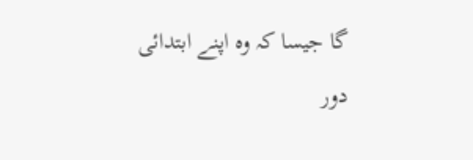گا جیسا کہ وہ اپنے ابتدائی دور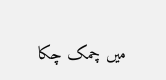میں چمک چکا